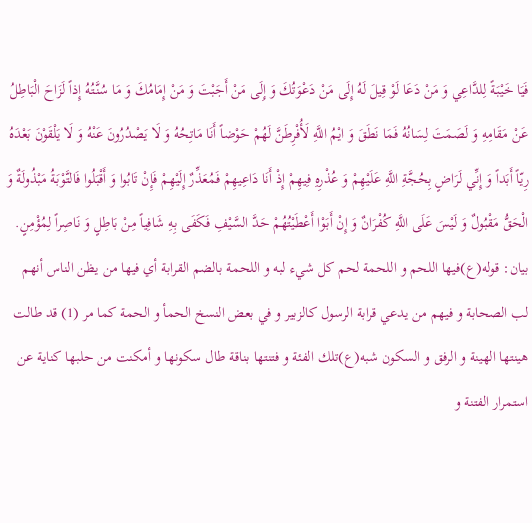فَيَا خَيْبَةً لِلدَّاعِي وَ مَنْ دَعَا لَوْ قِيلَ لَهُ إِلَى مَنْ دَعْوَتُكَ وَ إِلَى مَنْ أَجَبْتَ وَ مَنْ إِمَامُكَ وَ مَا سُنَّتُهُ إِذاً لَزَاحَ الْبَاطِلُ عَنْ مَقَامِهِ وَ لَصَمَتَ لِسَانُهُ فَمَا نَطَقَ وَ ايْمُ اللَّهِ لَأُفْرِطَنَّ لَهُمْ حَوْضاً أَنَا مَاتِحُهُ وَ لَا يَصْدُرُونَ عَنْهُ وَ لَا يَلْقَوْنَ بَعْدَهُ رِيّاً أَبَداً وَ إِنِّي لَرَاضٍ بِحُجَّةِ اللَّهِ عَلَيْهِمْ وَ عُذْرِهِ فِيهِمْ إِذْ أَنَا دَاعِيهِمْ فَمُعَذِّرٌ إِلَيْهِمْ فَإِنْ تَابُوا وَ أَقْبَلُوا فَالتَّوْبَةُ مَبْذُولَةٌ وَ الْحَقُّ مَقْبُولٌ وَ لَيْسَ عَلَى اللَّهِ كُفْرَانٌ وَ إِنْ أَبَوْا أَعْطَيْتُهُمْ حَدَّ السَّيْفِ فَكَفَى بِهِ شَافِياً مِنْ بَاطِلٍ وَ نَاصِراً لِمُؤْمِنٍ.
بيان: قوله(ع)فيها اللحم و اللحمة لحم كل شيء لبه و اللحمة بالضم القرابة أي فيها من يظن الناس أنهم لب الصحابة و فيهم من يدعي قرابة الرسول كالزبير و في بعض النسخ الحمأ و الحمة كما مر (1) قد طالت هينتها الهينة و الرفق و السكون شبه(ع)تلك الفئة و فتنتها بناقة طال سكونها و أمكنت من حلبها كناية عن استمرار الفتنة و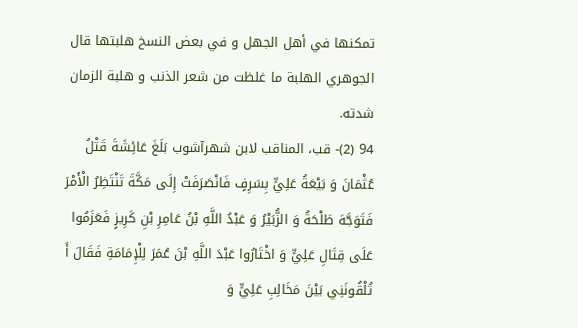تمكنها في أهل الجهل و في بعض النسخ هلبتها قال الجوهري الهلبة ما غلظت من شعر الذنب و هلبة الزمان شدته.
94 (2)- قب، المناقب لابن شهرآشوب بَلَغَ عَائِشَةَ قَتْلُ عُثْمَانَ وَ بَيْعَةُ عَلِيٍّ بِسَرِفٍ فَانْصَرَفَتْ إِلَى مَكَّةَ تَنْتَظِرُ الْأَمْرَ فَتَوَجَّهَ طَلْحَةُ وَ الزُّبَيْرُ وَ عَبْدُ اللَّهِ بْنُ عَامِرِ بْنِ كَرِيزٍ فَعَزَمُوا عَلَى قِتَالِ عَلِيٍّ وَ اخْتَارُوا عَبْدَ اللَّهِ بْنَ عُمَرَ لِلْإِمَامَةِ فَقَالَ أَ تُلْقُونَنِي بَيْنَ مَخَالِبِ عَلِيٍّ وَ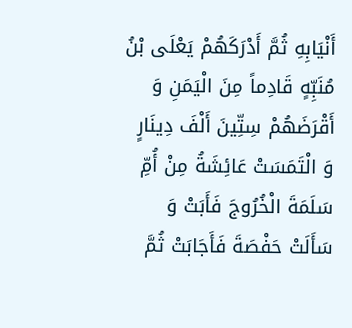أَنْيَابِهِ ثُمَّ أَدْرَكَهُمْ يَعْلَى بْنُ مُنَبِّهٍ قَادِماً مِنَ الْيَمَنِ وَ أَقْرَضَهُمْ سِتِّينَ أَلْفَ دِينَارٍ وَ الْتَمَسَتْ عَائِشَةُ مِنْ أُمِّ سَلَمَةَ الْخُرُوجَ فَأَبَتْ وَ سَأَلَتْ حَفْصَةَ فَأَجَابَتْ ثُمَّ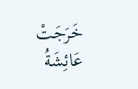خَرَجَتْ عَائِشَةُ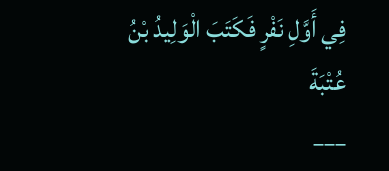فِي أَوَّلِ نَفْرٍ فَكَتَبَ الْوَلِيدُ بْنُ عُتْبَةَ
___